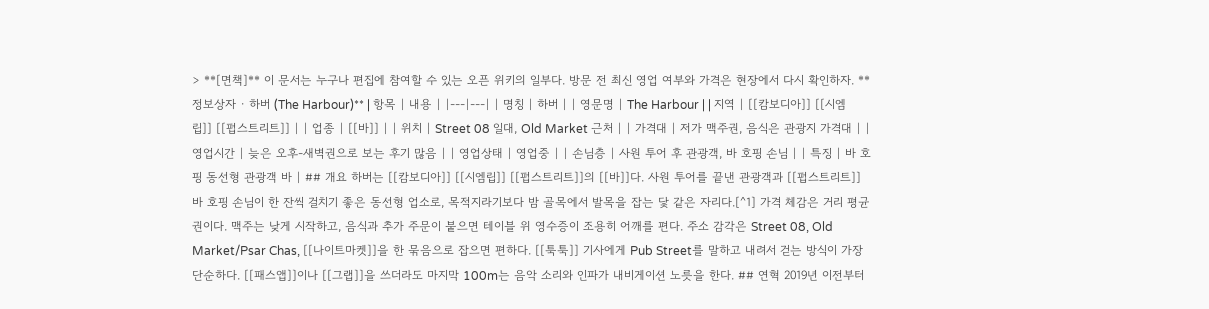> **[면책]** 이 문서는 누구나 편집에 참여할 수 있는 오픈 위키의 일부다. 방문 전 최신 영업 여부와 가격은 현장에서 다시 확인하자. **정보상자 · 하버 (The Harbour)** | 항목 | 내용 | |---|---| | 명칭 | 하버 | | 영문명 | The Harbour | | 지역 | [[캄보디아]] [[시엠립]] [[펍스트리트]] | | 업종 | [[바]] | | 위치 | Street 08 일대, Old Market 근처 | | 가격대 | 저가 맥주권, 음식은 관광지 가격대 | | 영업시간 | 늦은 오후-새벽권으로 보는 후기 많음 | | 영업상태 | 영업중 | | 손님층 | 사원 투어 후 관광객, 바 호핑 손님 | | 특징 | 바 호핑 동선형 관광객 바 | ## 개요 하버는 [[캄보디아]] [[시엠립]] [[펍스트리트]]의 [[바]]다. 사원 투어를 끝낸 관광객과 [[펍스트리트]] 바 호핑 손님이 한 잔씩 걸치기 좋은 동선형 업소로, 목적지라기보다 밤 골목에서 발목을 잡는 닻 같은 자리다.[^1] 가격 체감은 거리 평균권이다. 맥주는 낮게 시작하고, 음식과 추가 주문이 붙으면 테이블 위 영수증이 조용히 어깨를 편다. 주소 감각은 Street 08, Old Market/Psar Chas, [[나이트마켓]]을 한 묶음으로 잡으면 편하다. [[툭툭]] 기사에게 Pub Street를 말하고 내려서 걷는 방식이 가장 단순하다. [[패스앱]]이나 [[그랩]]을 쓰더라도 마지막 100m는 음악 소리와 인파가 내비게이션 노릇을 한다. ## 연혁 2019년 이전부터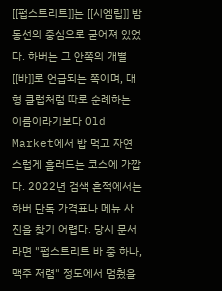[[펍스트리트]]는 [[시엠립]] 밤 동선의 중심으로 굳어져 있었다. 하버는 그 안쪽의 개별 [[바]]로 언급되는 쪽이며, 대형 클럽처럼 따로 순례하는 이름이라기보다 Old Market에서 밥 먹고 자연스럽게 흘러드는 코스에 가깝다. 2022년 검색 흔적에서는 하버 단독 가격표나 메뉴 사진을 찾기 어렵다. 당시 문서라면 "펍스트리트 바 중 하나, 맥주 저렴" 정도에서 멈췄을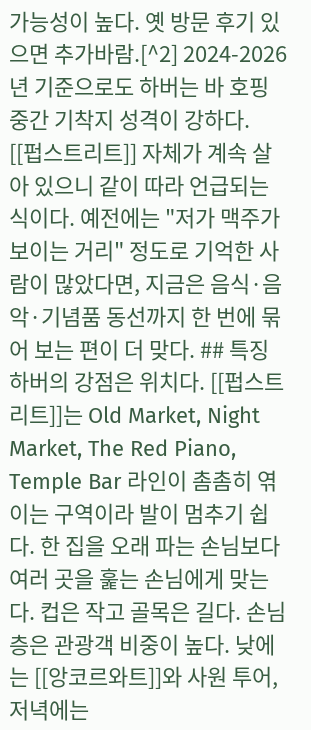가능성이 높다. 옛 방문 후기 있으면 추가바람.[^2] 2024-2026년 기준으로도 하버는 바 호핑 중간 기착지 성격이 강하다. [[펍스트리트]] 자체가 계속 살아 있으니 같이 따라 언급되는 식이다. 예전에는 "저가 맥주가 보이는 거리" 정도로 기억한 사람이 많았다면, 지금은 음식·음악·기념품 동선까지 한 번에 묶어 보는 편이 더 맞다. ## 특징 하버의 강점은 위치다. [[펍스트리트]]는 Old Market, Night Market, The Red Piano, Temple Bar 라인이 촘촘히 엮이는 구역이라 발이 멈추기 쉽다. 한 집을 오래 파는 손님보다 여러 곳을 훑는 손님에게 맞는다. 컵은 작고 골목은 길다. 손님층은 관광객 비중이 높다. 낮에는 [[앙코르와트]]와 사원 투어, 저녁에는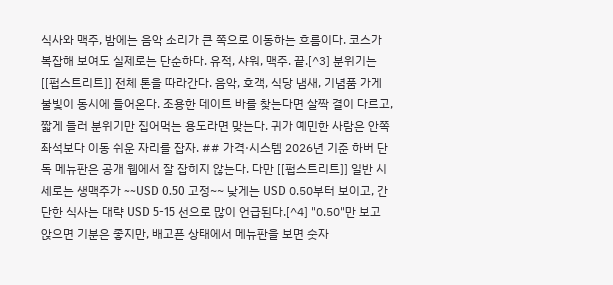식사와 맥주, 밤에는 음악 소리가 큰 쪽으로 이동하는 흐름이다. 코스가 복잡해 보여도 실제로는 단순하다. 유적, 샤워, 맥주. 끝.[^3] 분위기는 [[펍스트리트]] 전체 톤을 따라간다. 음악, 호객, 식당 냄새, 기념품 가게 불빛이 동시에 들어온다. 조용한 데이트 바를 찾는다면 살짝 결이 다르고, 짧게 들러 분위기만 집어먹는 용도라면 맞는다. 귀가 예민한 사람은 안쪽 좌석보다 이동 쉬운 자리를 잡자. ## 가격·시스템 2026년 기준 하버 단독 메뉴판은 공개 웹에서 잘 잡히지 않는다. 다만 [[펍스트리트]] 일반 시세로는 생맥주가 ~~USD 0.50 고정~~ 낮게는 USD 0.50부터 보이고, 간단한 식사는 대략 USD 5-15 선으로 많이 언급된다.[^4] "0.50"만 보고 앉으면 기분은 좋지만, 배고픈 상태에서 메뉴판을 보면 숫자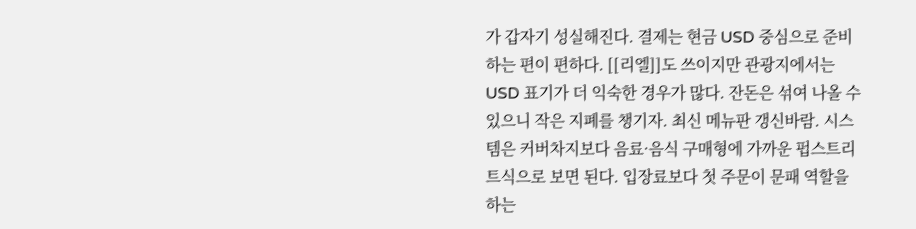가 갑자기 성실해진다. 결제는 현금 USD 중심으로 준비하는 편이 편하다. [[리엘]]도 쓰이지만 관광지에서는 USD 표기가 더 익숙한 경우가 많다. 잔돈은 섞여 나올 수 있으니 작은 지폐를 챙기자. 최신 메뉴판 갱신바람. 시스템은 커버차지보다 음료·음식 구매형에 가까운 펍스트리트식으로 보면 된다. 입장료보다 첫 주문이 문패 역할을 하는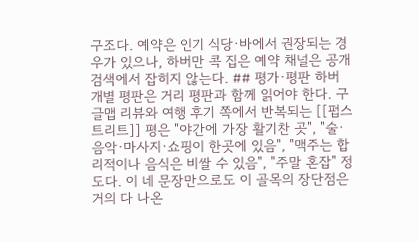구조다. 예약은 인기 식당·바에서 권장되는 경우가 있으나, 하버만 콕 집은 예약 채널은 공개 검색에서 잡히지 않는다. ## 평가·평판 하버 개별 평판은 거리 평판과 함께 읽어야 한다. 구글맵 리뷰와 여행 후기 쪽에서 반복되는 [[펍스트리트]] 평은 "야간에 가장 활기찬 곳", "술·음악·마사지·쇼핑이 한곳에 있음", "맥주는 합리적이나 음식은 비쌀 수 있음", "주말 혼잡" 정도다. 이 네 문장만으로도 이 골목의 장단점은 거의 다 나온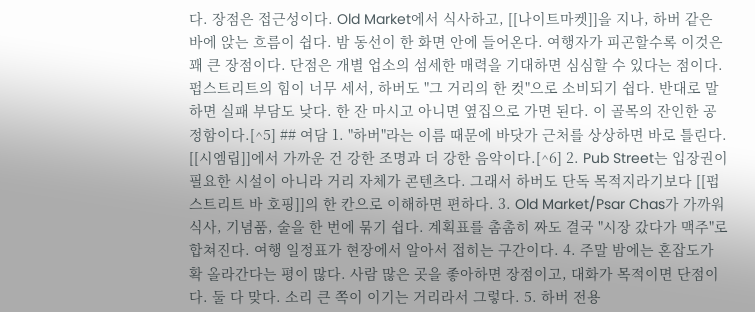다. 장점은 접근성이다. Old Market에서 식사하고, [[나이트마켓]]을 지나, 하버 같은 바에 앉는 흐름이 쉽다. 밤 동선이 한 화면 안에 들어온다. 여행자가 피곤할수록 이것은 꽤 큰 장점이다. 단점은 개별 업소의 섬세한 매력을 기대하면 심심할 수 있다는 점이다. 펍스트리트의 힘이 너무 세서, 하버도 "그 거리의 한 컷"으로 소비되기 쉽다. 반대로 말하면 실패 부담도 낮다. 한 잔 마시고 아니면 옆집으로 가면 된다. 이 골목의 잔인한 공정함이다.[^5] ## 여담 1. "하버"라는 이름 때문에 바닷가 근처를 상상하면 바로 틀린다. [[시엠립]]에서 가까운 건 강한 조명과 더 강한 음악이다.[^6] 2. Pub Street는 입장권이 필요한 시설이 아니라 거리 자체가 콘텐츠다. 그래서 하버도 단독 목적지라기보다 [[펍스트리트 바 호핑]]의 한 칸으로 이해하면 편하다. 3. Old Market/Psar Chas가 가까워 식사, 기념품, 술을 한 번에 묶기 쉽다. 계획표를 촘촘히 짜도 결국 "시장 갔다가 맥주"로 합쳐진다. 여행 일정표가 현장에서 알아서 접히는 구간이다. 4. 주말 밤에는 혼잡도가 확 올라간다는 평이 많다. 사람 많은 곳을 좋아하면 장점이고, 대화가 목적이면 단점이다. 둘 다 맞다. 소리 큰 쪽이 이기는 거리라서 그렇다. 5. 하버 전용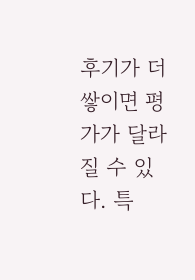후기가 더 쌓이면 평가가 달라질 수 있다. 특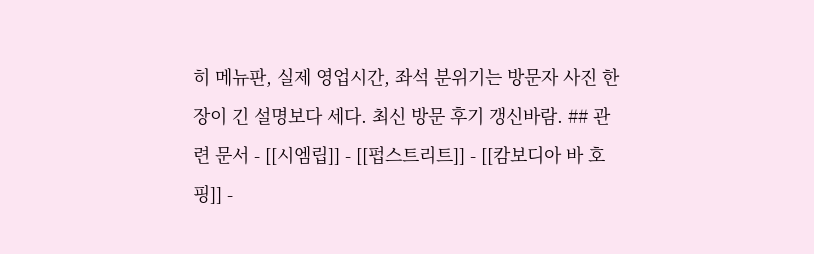히 메뉴판, 실제 영업시간, 좌석 분위기는 방문자 사진 한 장이 긴 설명보다 세다. 최신 방문 후기 갱신바람. ## 관련 문서 - [[시엠립]] - [[펍스트리트]] - [[캄보디아 바 호핑]] -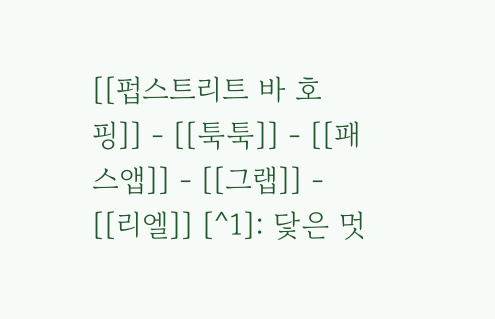[[펍스트리트 바 호핑]] - [[툭툭]] - [[패스앱]] - [[그랩]] - [[리엘]] [^1]: 닻은 멋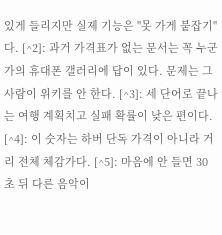있게 들리지만 실제 기능은 "못 가게 붙잡기"다. [^2]: 과거 가격표가 없는 문서는 꼭 누군가의 휴대폰 갤러리에 답이 있다. 문제는 그 사람이 위키를 안 한다. [^3]: 세 단어로 끝나는 여행 계획치고 실패 확률이 낮은 편이다. [^4]: 이 숫자는 하버 단독 가격이 아니라 거리 전체 체감가다. [^5]: 마음에 안 들면 30초 뒤 다른 음악이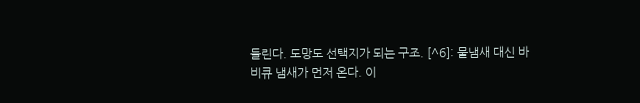들린다. 도망도 선택지가 되는 구조. [^6]: 물냄새 대신 바비큐 냄새가 먼저 온다. 이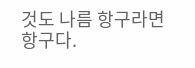것도 나름 항구라면 항구다.